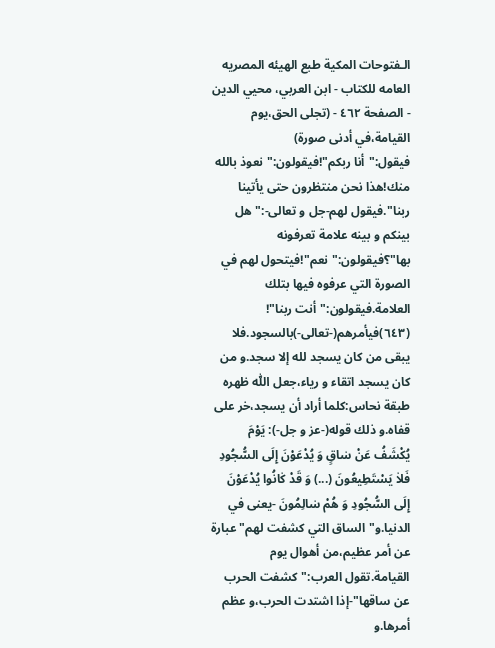الـفتوحات المکية طبع الهيئه المصريه العامه للکتاب - ابن العربي، محيي الدين - الصفحة ٤٦٢ - (تجلى الحق،يوم القيامة،في أدنى صورة)
فيقول:"أنا ربكم"!فيقولون:"نعوذ بالله منك!هذا نحن منتظرون حتى يأتينا ربنا".فيقول لهم-جل و تعالى-:"هل بينكم و بينه علامة تعرفونه بها"؟فيقولون:"نعم"!فيتحول لهم في الصورة التي عرفوه فيها بتلك العلامة.فيقولون:"أنت ربنا"! (٦٤٣)فيأمرهم(-تعالى-)بالسجود.فلا يبقى من كان يسجد لله إلا سجد.و من كان يسجد اتقاء و رياء،جعل اللّٰه ظهره طبقة نحاس:كلما أراد أن يسجد،خر على قفاه.و ذلك قوله(-عز و جل-): يَوْمَ يُكْشَفُ عَنْ سٰاقٍ وَ يُدْعَوْنَ إِلَى السُّجُودِ فَلاٰ يَسْتَطِيعُونَ (...) وَ قَدْ كٰانُوا يُدْعَوْنَ إِلَى السُّجُودِ وَ هُمْ سٰالِمُونَ -يعنى في الدنيا.و"الساق التي كشفت لهم" عبارة عن أمر عظيم،من أهوال يوم القيامة.تقول العرب:"كشفت الحرب عن ساقها"-إذا اشتدت الحرب،و عظم أمرها.و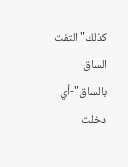كذلك"التفت الساق بالساق"-أي دخلت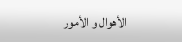الأهوال و الأمور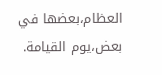العظام،بعضها في بعض،يوم القيامة.